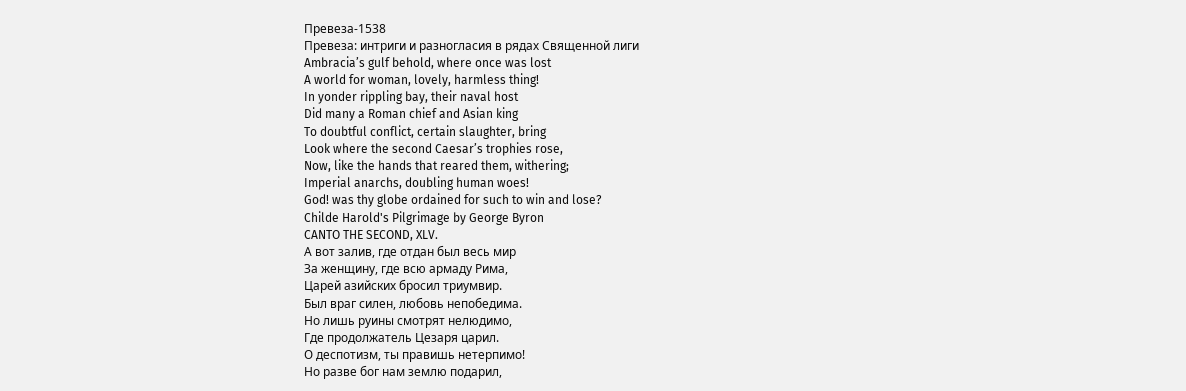Превеза-1538
Превеза: интриги и разногласия в рядах Священной лиги
Ambracia’s gulf behold, where once was lost
A world for woman, lovely, harmless thing!
In yonder rippling bay, their naval host
Did many a Roman chief and Asian king
To doubtful conflict, certain slaughter, bring
Look where the second Caesar’s trophies rose,
Now, like the hands that reared them, withering;
Imperial anarchs, doubling human woes!
God! was thy globe ordained for such to win and lose?
Childe Harold's Pilgrimage by George Byron
CANTO THE SECOND, XLV.
А вот залив, где отдан был весь мир
За женщину, где всю армаду Рима,
Царей азийских бросил триумвир.
Был враг силен, любовь непобедима.
Но лишь руины смотрят нелюдимо,
Где продолжатель Цезаря царил.
О деспотизм, ты правишь нетерпимо!
Но разве бог нам землю подарил,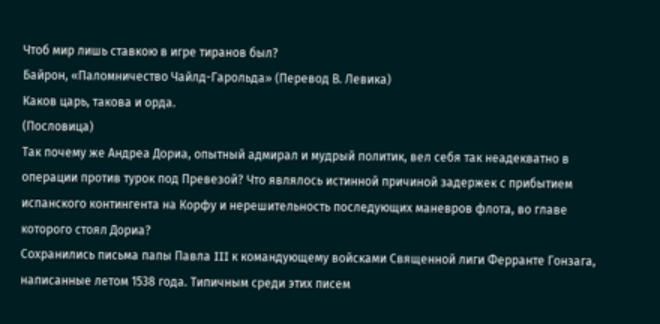Чтоб мир лишь ставкою в игре тиранов был?
Байрон, «Паломничество Чайлд-Гарольда» (Перевод В. Левика)
Каков царь, такова и орда.
(Пословица)
Так почему же Андреа Дориа, опытный адмирал и мудрый политик, вел себя так неадекватно в операции против турок под Превезой? Что являлось истинной причиной задержек с прибытием испанского контингента на Корфу и нерешительность последующих маневров флота, во главе которого стоял Дориа?
Сохранились письма папы Павла III к командующему войсками Священной лиги Ферранте Гонзага, написанные летом 1538 года. Типичным среди этих писем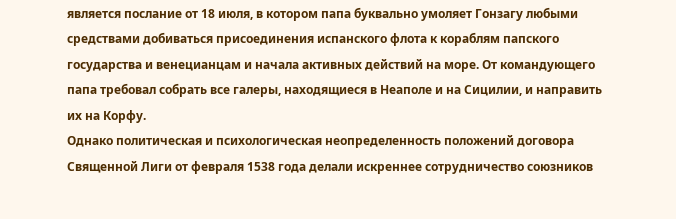является послание от 18 июля, в котором папа буквально умоляет Гонзагу любыми средствами добиваться присоединения испанского флота к кораблям папского государства и венецианцам и начала активных действий на море. От командующего папа требовал собрать все галеры, находящиеся в Неаполе и на Сицилии, и направить их на Корфу.
Однако политическая и психологическая неопределенность положений договора Священной Лиги от февраля 1538 года делали искреннее сотрудничество союзников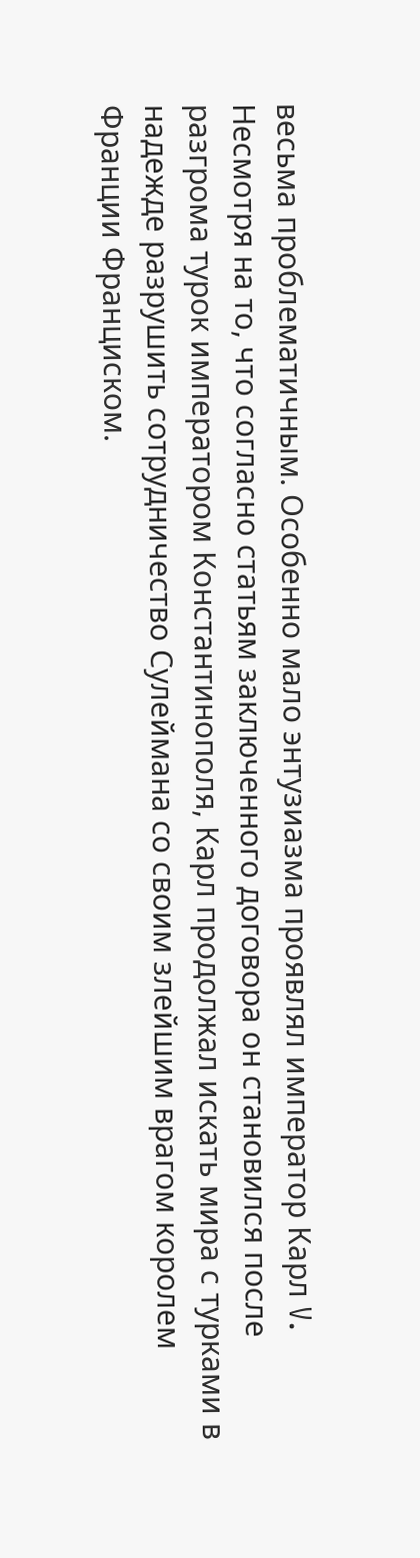весьма проблематичным. Особенно мало энтузиазма проявлял император Карл V. Несмотря на то, что согласно статьям заключенного договора он становился после разгрома турок императором Константинополя, Карл продолжал искать мира с турками в надежде разрушить сотрудничество Сулеймана со своим злейшим врагом королем Франции Франциском.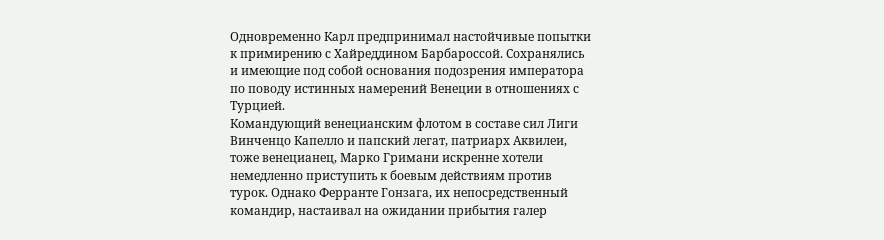Одновременно Карл предпринимал настойчивые попытки к примирению с Хайреддином Барбароссой. Сохранялись и имеющие под собой основания подозрения императора по поводу истинных намерений Венеции в отношениях с Турцией.
Командующий венецианским флотом в составе сил Лиги Винченцо Капелло и папский легат, патриарх Аквилеи, тоже венецианец, Марко Гримани искренне хотели немедленно приступить к боевым действиям против турок. Однако Ферранте Гонзага, их непосредственный командир, настаивал на ожидании прибытия галер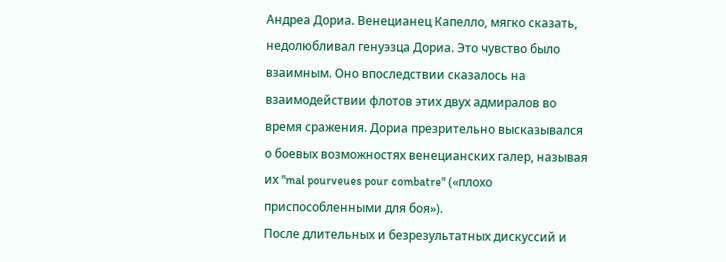Андреа Дориа. Венецианец Капелло, мягко сказать, недолюбливал генуэзца Дориа. Это чувство было взаимным. Оно впоследствии сказалось на взаимодействии флотов этих двух адмиралов во время сражения. Дориа презрительно высказывался о боевых возможностях венецианских галер, называя их "mal pourveues pour combatre" («плохо приспособленными для боя»).
После длительных и безрезультатных дискуссий и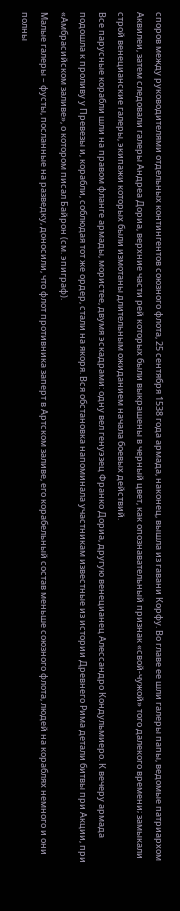споров между руководителями отдельных контингентов союзного флота, 25 сентября 1538 года армада, наконец, вышла из гавани Корфу. Во главе ее шли галеры папы, ведомые патриархом Аквилеи, затем следовали галеры Андреа Дориа, верхние части рей которых были выкрашены в черный цвет, как опознавательный признак «свой-чужой» того далекого времени; замыкали строй венецианские галеры, экипажи которых были измотаны длительным ожиданием начала боевых действий.
Все парусные корабли шли на правом фланге армады, мористее, двумя эскадрами: одну вел генуэзец Франко Дориа, другую венецианец Алессандро Кондульмиеро. К вечеру армада подошла к проливу у Превезы и, корабли, соблюдая тот же ордер, стали на якоря. Вся обстановка напоминала участникам известные из истории Древнего Рима детали битвы при Акции, при «Амбрасийском заливе», о котором писал Байрон (см. эпиграф).
Малые галеры – фусты, посланные на разведку, доносили, что флот противника заперт в Артском заливе, его корабельный состав меньше союзного флота, людей на кораблях немного и они полны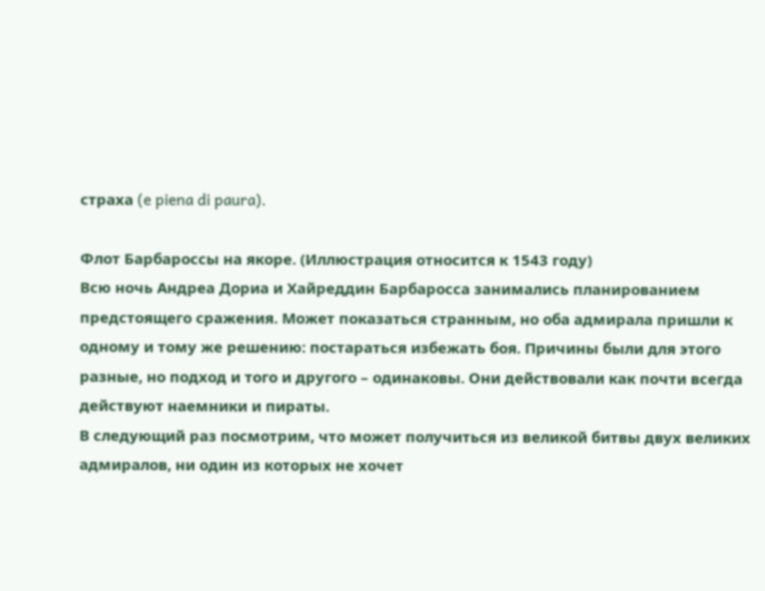страха (e piena di paura).

Флот Барбароссы на якоре. (Иллюстрация относится к 1543 году)
Всю ночь Андреа Дориа и Хайреддин Барбаросса занимались планированием предстоящего сражения. Может показаться странным, но оба адмирала пришли к одному и тому же решению: постараться избежать боя. Причины были для этого разные, но подход и того и другого – одинаковы. Они действовали как почти всегда действуют наемники и пираты.
В следующий раз посмотрим, что может получиться из великой битвы двух великих адмиралов, ни один из которых не хочет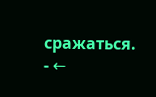сражаться.
- ←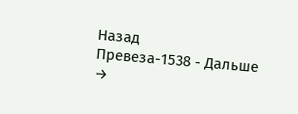Назад
Превеза-1538 - Дальше →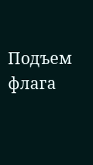Подъем флага